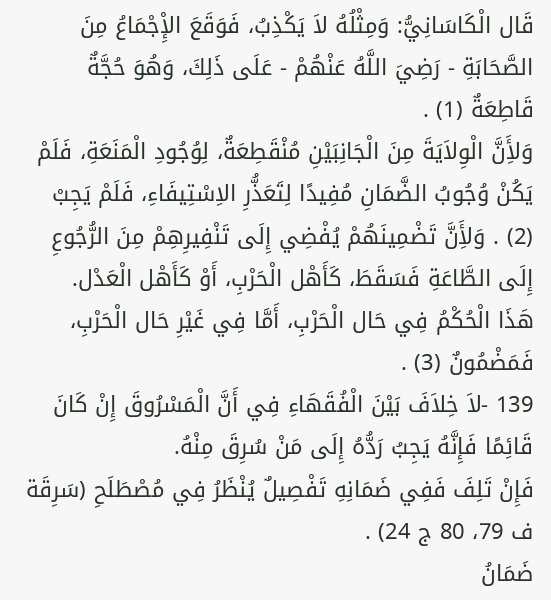قَال الْكَاسَانِيُّ: وَمِثْلُهُ لاَ يَكْذِبُ، فَوَقَعَ الإِْجْمَاعُ مِنَ الصَّحَابَةِ - رَضِيَ اللَّهُ عَنْهُمْ - عَلَى ذَلِكَ، وَهُوَ حُجَّةٌ قَاطِعَةٌ (1) .
وَلأَِنَّ الْوِلاَيَةَ مِنَ الْجَانِبَيْنِ مُنْقَطِعَةٌ، لِوُجُودِ الْمَنَعَةِ، فَلَمْ يَكُنْ وُجُوبُ الضَّمَانِ مُفِيدًا لِتَعَذُّرِ الاِسْتِيفَاءِ، فَلَمْ يَجِبْ (2) . وَلأَِنَّ تَضْمِينَهُمْ يُفْضِي إِلَى تَنْفِيرِهِمْ مِنَ الرُّجُوعِ إِلَى الطَّاعَةِ فَسَقَطَ، كَأَهْل الْحَرْبِ، أَوْ كَأَهْل الْعَدْل.
هَذَا الْحُكْمُ فِي حَال الْحَرْبِ، أَمَّا فِي غَيْرِ حَال الْحَرْبِ، فَمَضْمُونٌ (3) .
139 -لاَ خِلاَفَ بَيْنَ الْفُقَهَاءِ فِي أَنَّ الْمَسْرُوقَ إِنْ كَانَ قَائِمًا فَإِنَّهُ يَجِبُ رَدُّهُ إِلَى مَنْ سُرِقَ مِنْهُ.
فَإِنْ تَلِفَ فَفِي ضَمَانِهِ تَفْصِيلٌ يُنْظَرُ فِي مُصْطَلَحِ (سَرِقَة ف 79، 80 ج 24) .
ضَمَانُ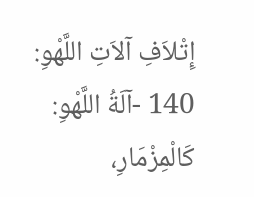إِتْلاَفِ آلاَتِ اللَّهْوِ:
140 -آلَةُ اللَّهْوِ: كَالْمِزْمَارِ،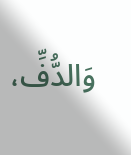وَالدُّفِّ،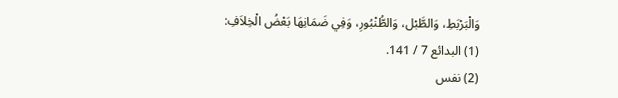وَالْبَرْبَطِ، وَالطَّبْل، وَالطُّنْبُورِ، وَفِي ضَمَانِهَا بَعْضُ الْخِلاَفِ:
(1) البدائع 7 / 141.
(2) نفس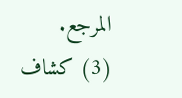المرجع.
(3) كشاف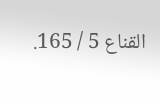القناع 5 / 165.